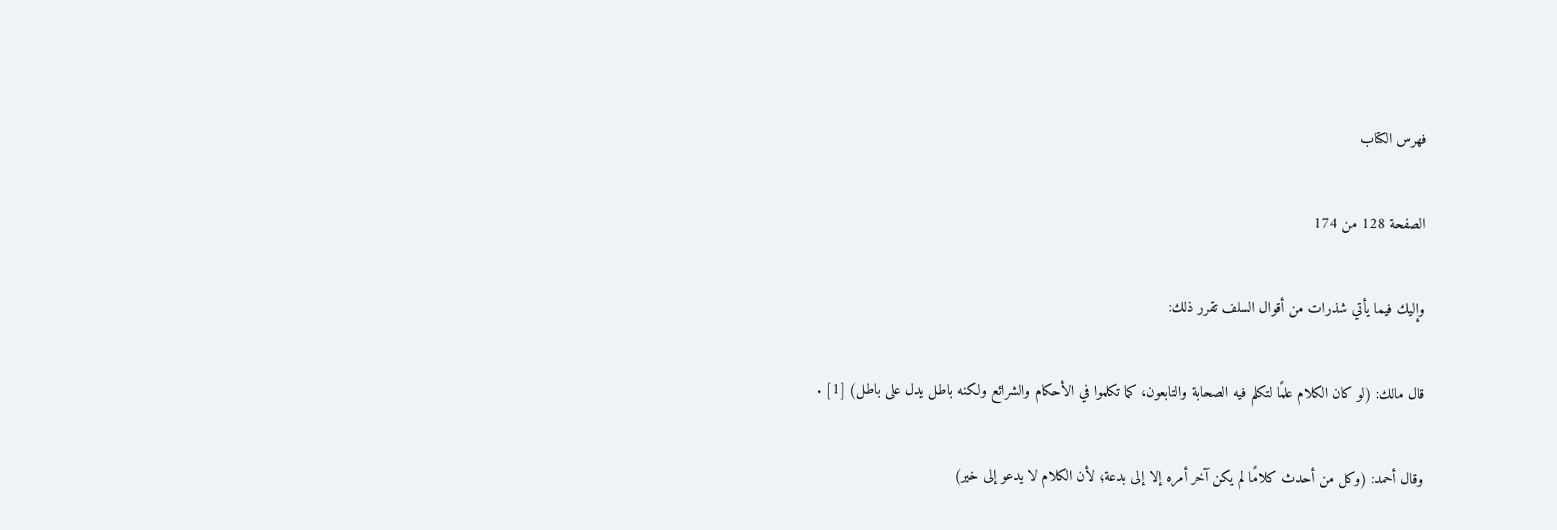فهرس الكتاب

الصفحة 128 من 174

وإليك فيما يأتي شذرات من أقوال السلف تقرر ذلك:

قال مالك: (لو كان الكلام علمًا لتكلم فيه الصحابة والتابعون، كما تكلموا في الأحكام والشرائع ولكنه باطل يدل على باطل) [1] .

وقال أحمد: (وكل من أحدث كلامًا لم يكن آخر أمره إلا إلى بدعة؛ لأن الكلام لا يدعو إلى خير)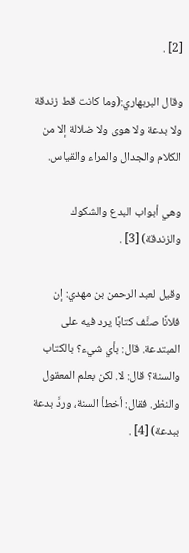[2] .

وقال البربهاري:(وما كانت قط زندقة ولا بدعة ولا هوى ولا ضلالة إلا من الكلام والجدال والمراء والقياس.

وهي أبواب البدع والشكوك والزندقة) [3] .

وقيل لعبد الرحمن بن مهدي: إن فلانًا صنَّف كتابًا يرد فيه على المبتدعة. قال: بأي شيء؟ بالكتاب والسنة؟ قال: لا. لكن بعلم المعقول والنظر. فقال: أخطأ السنة، وردَّ بدعة ببدعة) [4] .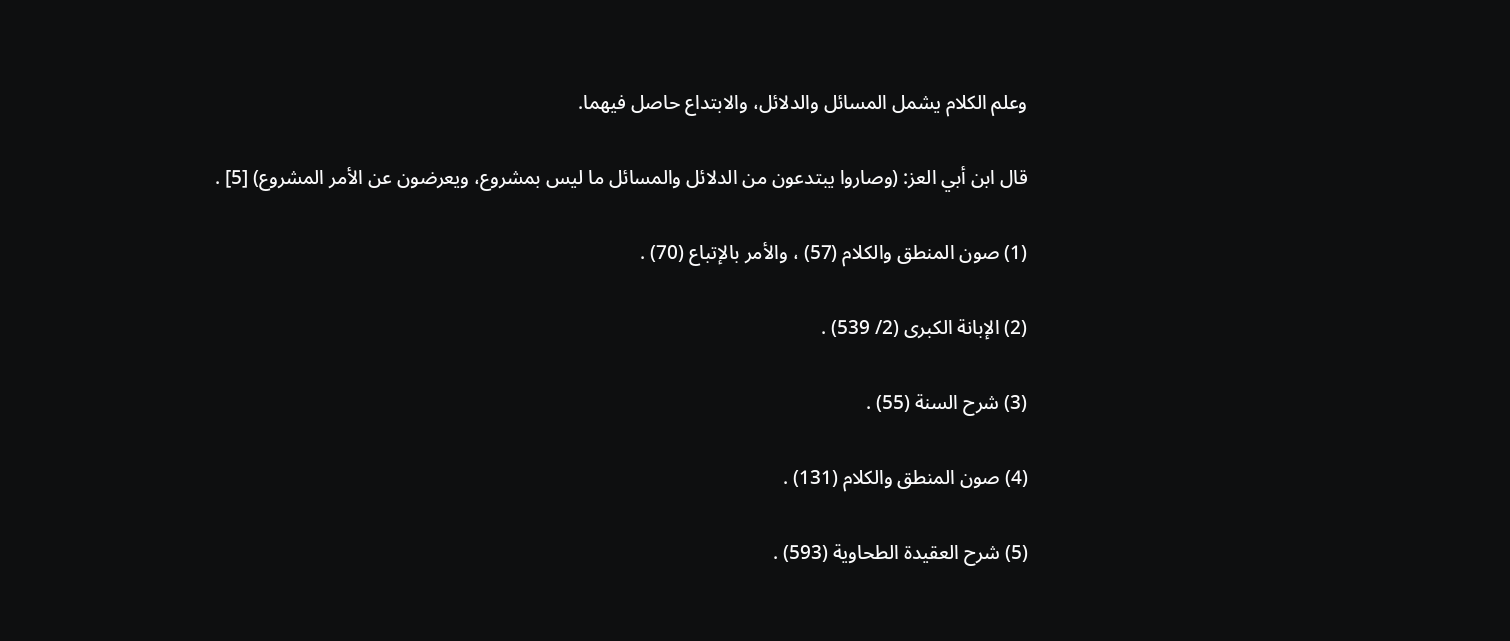وعلم الكلام يشمل المسائل والدلائل، والابتداع حاصل فيهما.

قال ابن أبي العز: (وصاروا يبتدعون من الدلائل والمسائل ما ليس بمشروع، ويعرضون عن الأمر المشروع) [5] .

(1) صون المنطق والكلام (57) ، والأمر بالإتباع (70) .

(2) الإبانة الكبرى (2/ 539) .

(3) شرح السنة (55) .

(4) صون المنطق والكلام (131) .

(5) شرح العقيدة الطحاوية (593) .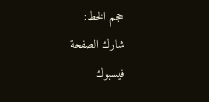حجم الخط:
شارك الصفحة
فيسبوك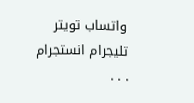واتساب تويتر تليجرام انستجرام
. . .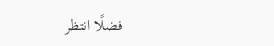فضلًا انتظر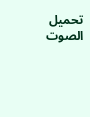تحميل الصوت